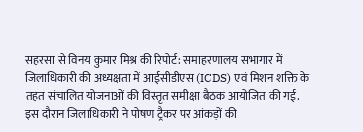सहरसा से विनय कुमार मिश्र की रिपोर्ट: समाहरणालय सभागार में जिलाधिकारी की अध्यक्षता में आईसीडीएस (ICDS) एवं मिशन शक्ति के तहत संचालित योजनाओं की विस्तृत समीक्षा बैठक आयोजित की गई. इस दौरान जिलाधिकारी ने पोषण ट्रैकर पर आंकड़ों की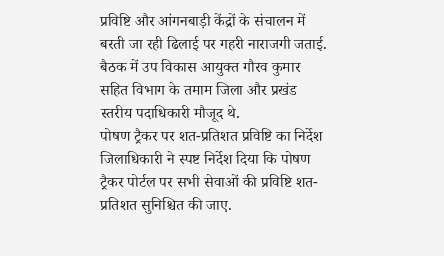प्रविष्टि और आंगनबाड़ी केंद्रों के संचालन में बरती जा रही ढिलाई पर गहरी नाराजगी जताई. बैठक में उप विकास आयुक्त गौरव कुमार सहित विभाग के तमाम जिला और प्रखंड स्तरीय पदाधिकारी मौजूद थे.
पोषण ट्रैकर पर शत-प्रतिशत प्रविष्टि का निर्देश
जिलाधिकारी ने स्पष्ट निर्देश दिया कि पोषण ट्रैकर पोर्टल पर सभी सेवाओं की प्रविष्टि शत-प्रतिशत सुनिश्चित की जाए.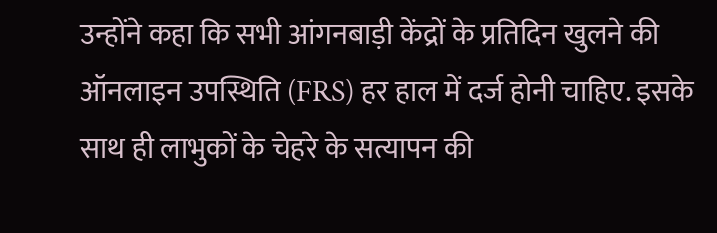उन्होंने कहा कि सभी आंगनबाड़ी केंद्रों के प्रतिदिन खुलने की ऑनलाइन उपस्थिति (FRS) हर हाल में दर्ज होनी चाहिए. इसके साथ ही लाभुकों के चेहरे के सत्यापन की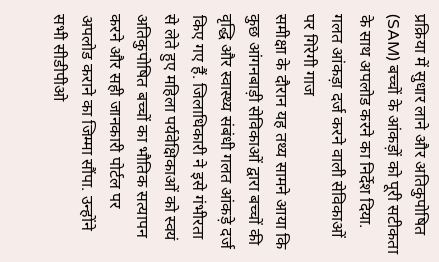प्रक्रिया में सुधार लाने और अतिकुपोषित (SAM) बच्चों के आंकड़ों को पूरी सटीकता के साथ अपलोड करने का निर्देश दिया.
गलत आंकड़ा दर्ज करने वाली सेविकाओं पर गिरेगी गाज
समीक्षा के दौरान यह तथ्य सामने आया कि कुछ आंगनबाड़ी सेविकाओं द्वारा बच्चों की वृद्धि और स्वास्थ्य संबंधी गलत आंकड़े दर्ज किए गए हैं. जिलाधिकारी ने इसे गंभीरता से लेते हुए महिला पर्यवेक्षिकाओं को स्वयं अतिकुपोषित बच्चों का भौतिक सत्यापन करने और सही जानकारी पोर्टल पर अपलोड कराने का जिम्मा सौंपा. उन्होंने सभी सीडीपीओ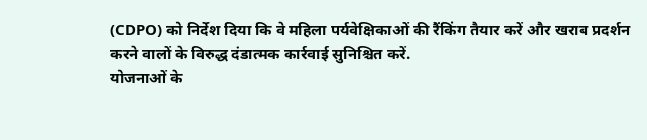(CDPO) को निर्देश दिया कि वे महिला पर्यवेक्षिकाओं की रैंकिंग तैयार करें और खराब प्रदर्शन करने वालों के विरुद्ध दंडात्मक कार्रवाई सुनिश्चित करें.
योजनाओं के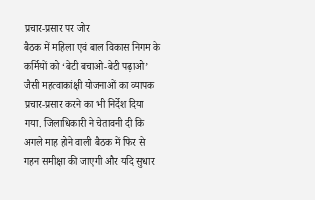प्रचार-प्रसार पर जोर
बैठक में महिला एवं बाल विकास निगम के कर्मियों को ‘बेटी बचाओ-बेटी पढ़ाओ’ जैसी महत्वाकांक्षी योजनाओं का व्यापक प्रचार-प्रसार करने का भी निर्देश दिया गया. जिलाधिकारी ने चेतावनी दी कि अगले माह होने वाली बैठक में फिर से गहन समीक्षा की जाएगी और यदि सुधार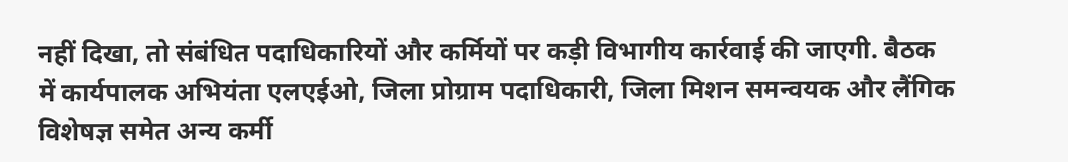नहीं दिखा, तो संबंधित पदाधिकारियों और कर्मियों पर कड़ी विभागीय कार्रवाई की जाएगी. बैठक में कार्यपालक अभियंता एलएईओ, जिला प्रोग्राम पदाधिकारी, जिला मिशन समन्वयक और लैंगिक विशेषज्ञ समेत अन्य कर्मी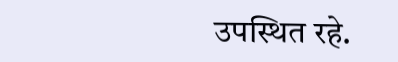उपस्थित रहे.